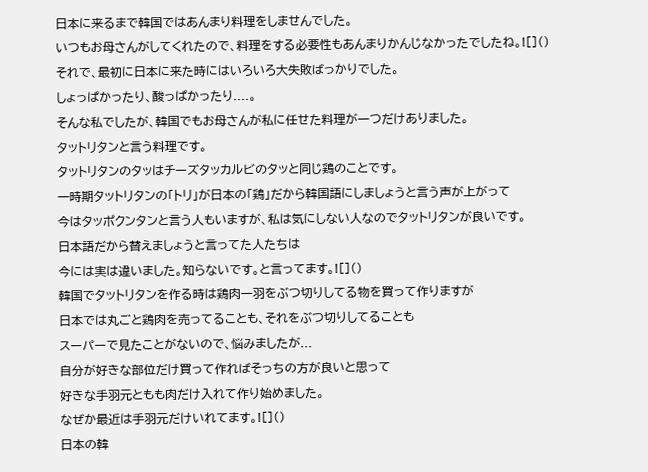日本に来るまで韓国ではあんまり料理をしませんでした。
いつもお母さんがしてくれたので、料理をする必要性もあんまりかんじなかったでしたね。![]()
それで、最初に日本に来た時にはいろいろ大失敗ばっかりでした。
しょっぱかったり、酸っぱかったり....。
そんな私でしたが、韓国でもお母さんが私に任せた料理が一つだけありました。
タットリタンと言う料理です。
タットリタンのタッはチーズタッカルビのタッと同じ鶏のことです。
一時期タットリタンの「トリ」が日本の「鶏」だから韓国語にしましょうと言う声が上がって
今はタッポクンタンと言う人もいますが、私は気にしない人なのでタットリタンが良いです。
日本語だから替えましょうと言ってた人たちは
今には実は違いました。知らないです。と言ってます。![]()
韓国でタットリタンを作る時は鶏肉一羽をぶつ切りしてる物を買って作りますが
日本では丸ごと鶏肉を売ってることも、それをぶつ切りしてることも
スーパーで見たことがないので、悩みましたが...
自分が好きな部位だけ買って作ればそっちの方が良いと思って
好きな手羽元ともも肉だけ入れて作り始めました。
なぜか最近は手羽元だけいれてます。![]()
日本の韓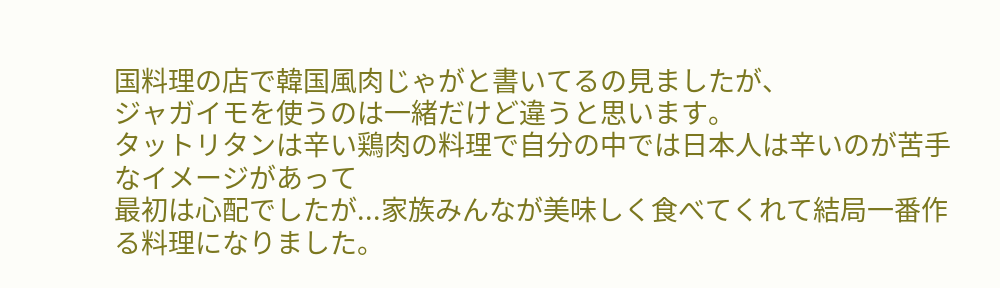国料理の店で韓国風肉じゃがと書いてるの見ましたが、
ジャガイモを使うのは一緒だけど違うと思います。
タットリタンは辛い鶏肉の料理で自分の中では日本人は辛いのが苦手なイメージがあって
最初は心配でしたが...家族みんなが美味しく食べてくれて結局一番作る料理になりました。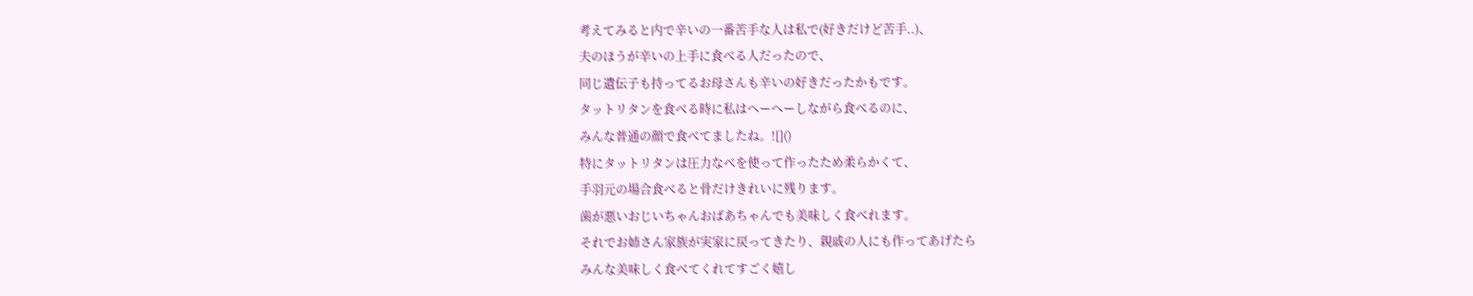考えてみると内で辛いの一番苦手な人は私で(好きだけど苦手..)、
夫のほうが辛いの上手に食べる人だったので、
同じ遺伝子も持ってるお母さんも辛いの好きだったかもです。
タットリタンを食べる時に私はへーへーしながら食べるのに、
みんな普通の顔で食べてましたね。![]()
特にタットリタンは圧力なべを使って作ったため柔らかくて、
手羽元の場合食べると骨だけきれいに残ります。
歯が悪いおじいちゃんおばあちゃんでも美味しく食べれます。
それでお姉さん家族が実家に戻ってきたり、親戚の人にも作ってあげたら
みんな美味しく食べてくれてすごく嬉し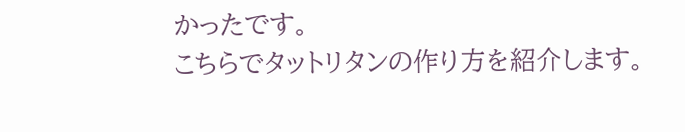かったです。
こちらでタットリタンの作り方を紹介します。